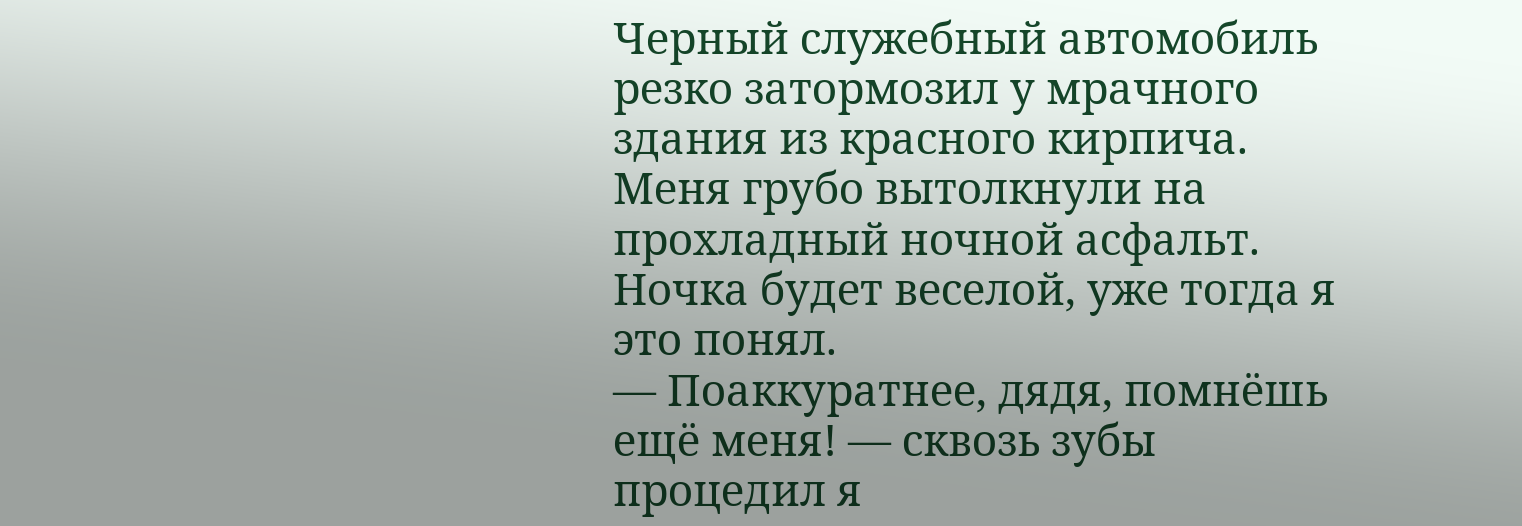Черный служебный автомобиль резко затормозил у мрачного здания из красного кирпича. Меня грубо вытолкнули на прохладный ночной асфальт. Ночка будет веселой, уже тогда я это понял.
— Поаккуратнее, дядя, помнёшь ещё меня! — сквозь зубы процедил я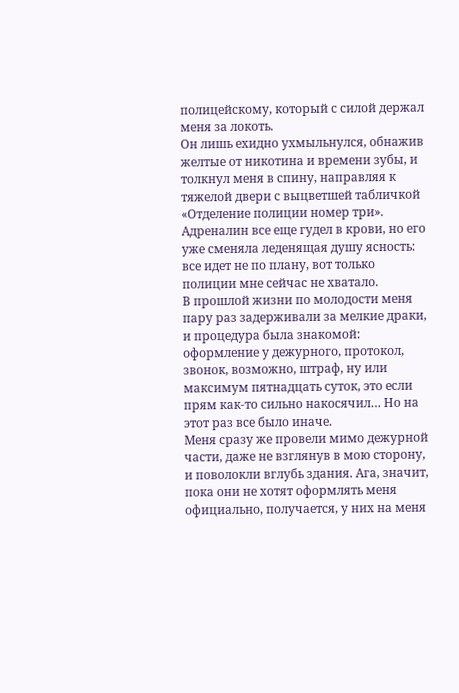полицейскому, который с силой держал меня за локоть.
Он лишь ехидно ухмыльнулся, обнажив желтые от никотина и времени зубы, и толкнул меня в спину, направляя к тяжелой двери с выцветшей табличкой «Отделение полиции номер три». Адреналин все еще гудел в крови, но его уже сменяла леденящая душу ясность: все идет не по плану, вот только полиции мне сейчас не хватало.
В прошлой жизни по молодости меня пару раз задерживали за мелкие драки, и процедура была знакомой: оформление у дежурного, протокол, звонок, возможно, штраф, ну или максимум пятнадцать суток, это если прям как-то сильно накосячил… Но на этот раз все было иначе.
Меня сразу же провели мимо дежурной части, даже не взглянув в мою сторону, и поволокли вглубь здания. Ага, значит, пока они не хотят оформлять меня официально, получается, у них на меня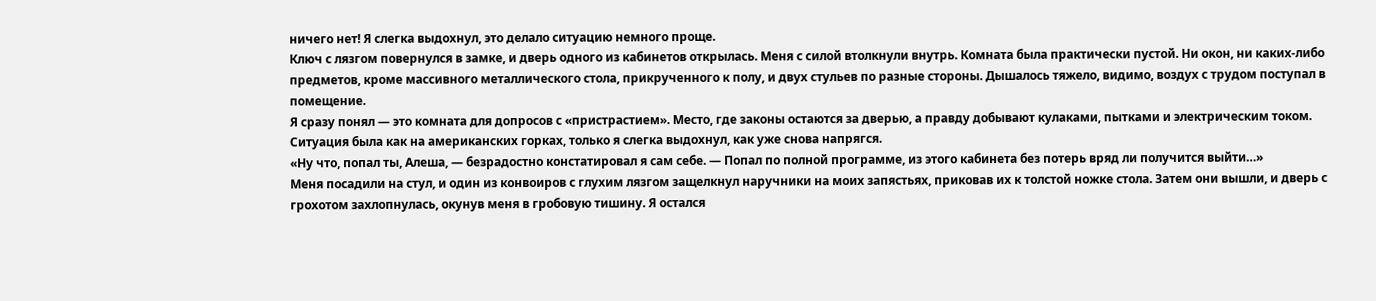ничего нет! Я слегка выдохнул, это делало ситуацию немного проще.
Ключ с лязгом повернулся в замке, и дверь одного из кабинетов открылась. Меня с силой втолкнули внутрь. Комната была практически пустой. Ни окон, ни каких-либо предметов, кроме массивного металлического стола, прикрученного к полу, и двух стульев по разные стороны. Дышалось тяжело, видимо, воздух с трудом поступал в помещение.
Я сразу понял — это комната для допросов с «пристрастием». Место, где законы остаются за дверью, а правду добывают кулаками, пытками и электрическим током. Ситуация была как на американских горках, только я слегка выдохнул, как уже снова напрягся.
«Ну что, попал ты, Алеша, — безрадостно констатировал я сам себе. — Попал по полной программе, из этого кабинета без потерь вряд ли получится выйти…»
Меня посадили на стул, и один из конвоиров с глухим лязгом защелкнул наручники на моих запястьях, приковав их к толстой ножке стола. Затем они вышли, и дверь с грохотом захлопнулась, окунув меня в гробовую тишину. Я остался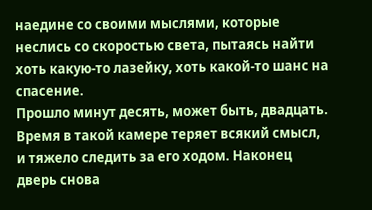наедине со своими мыслями, которые неслись со скоростью света, пытаясь найти хоть какую-то лазейку, хоть какой-то шанс на спасение.
Прошло минут десять, может быть, двадцать. Время в такой камере теряет всякий смысл, и тяжело следить за его ходом. Наконец дверь снова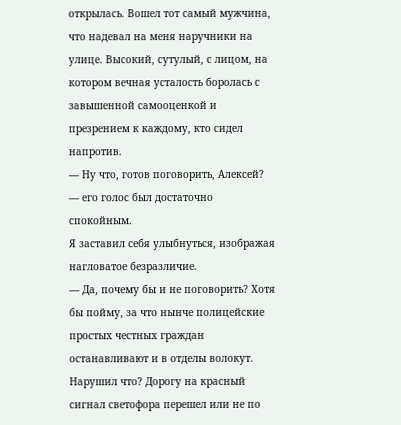открылась. Вошел тот самый мужчина, что надевал на меня наручники на улице. Высокий, сутулый, с лицом, на котором вечная усталость боролась с завышенной самооценкой и презрением к каждому, кто сидел напротив.
— Ну что, готов поговорить, Алексей? — его голос был достаточно спокойным.
Я заставил себя улыбнуться, изображая нагловатое безразличие.
— Да, почему бы и не поговорить? Хотя бы пойму, за что нынче полицейские простых честных граждан останавливают и в отделы волокут. Нарушил что? Дорогу на красный сигнал светофора перешел или не по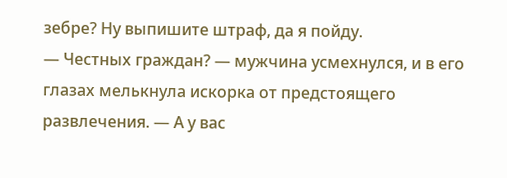зебре? Ну выпишите штраф, да я пойду.
— Честных граждан? — мужчина усмехнулся, и в его глазах мелькнула искорка от предстоящего развлечения. — А у вас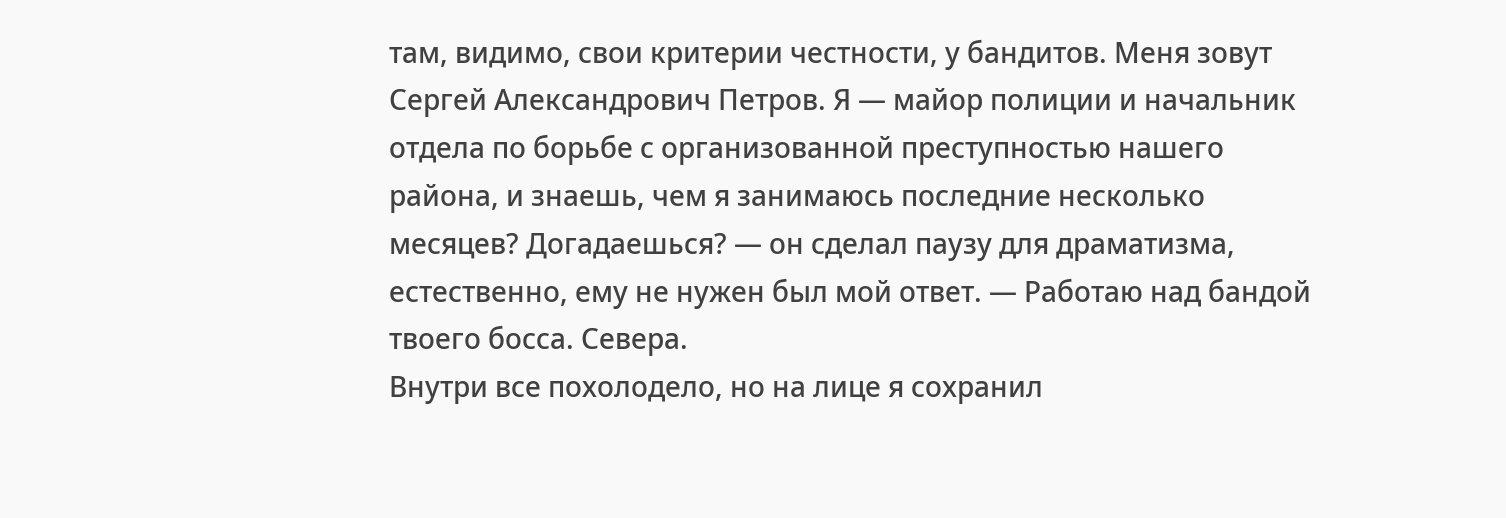там, видимо, свои критерии честности, у бандитов. Меня зовут Сергей Александрович Петров. Я — майор полиции и начальник отдела по борьбе с организованной преступностью нашего района, и знаешь, чем я занимаюсь последние несколько месяцев? Догадаешься? — он сделал паузу для драматизма, естественно, ему не нужен был мой ответ. — Работаю над бандой твоего босса. Севера.
Внутри все похолодело, но на лице я сохранил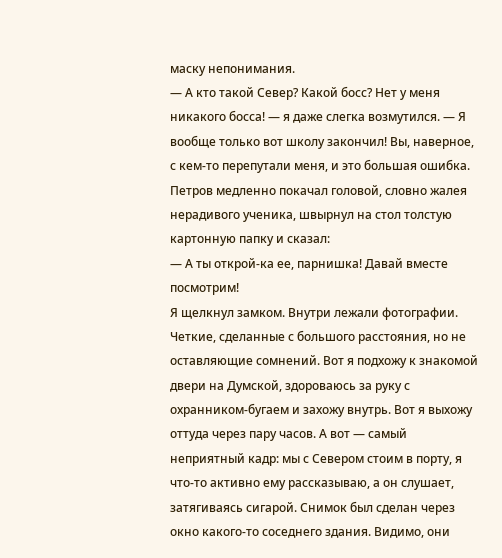маску непонимания.
— А кто такой Север? Какой босс? Нет у меня никакого босса! — я даже слегка возмутился. — Я вообще только вот школу закончил! Вы, наверное, с кем-то перепутали меня, и это большая ошибка.
Петров медленно покачал головой, словно жалея нерадивого ученика, швырнул на стол толстую картонную папку и сказал:
— А ты открой-ка ее, парнишка! Давай вместе посмотрим!
Я щелкнул замком. Внутри лежали фотографии. Четкие, сделанные с большого расстояния, но не оставляющие сомнений. Вот я подхожу к знакомой двери на Думской, здороваюсь за руку с охранником-бугаем и захожу внутрь. Вот я выхожу оттуда через пару часов. А вот — самый неприятный кадр: мы с Севером стоим в порту, я что-то активно ему рассказываю, а он слушает, затягиваясь сигарой. Снимок был сделан через окно какого-то соседнего здания. Видимо, они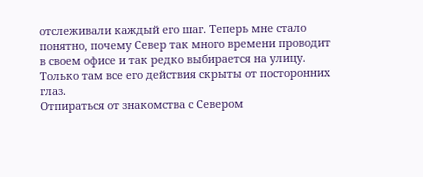отслеживали каждый его шаг. Теперь мне стало понятно, почему Север так много времени проводит в своем офисе и так редко выбирается на улицу. Только там все его действия скрыты от посторонних глаз.
Отпираться от знакомства с Севером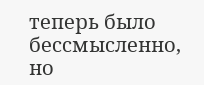теперь было бессмысленно, но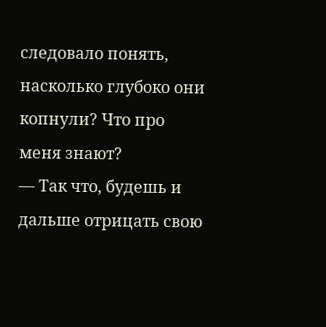следовало понять, насколько глубоко они копнули? Что про меня знают?
— Так что, будешь и дальше отрицать свою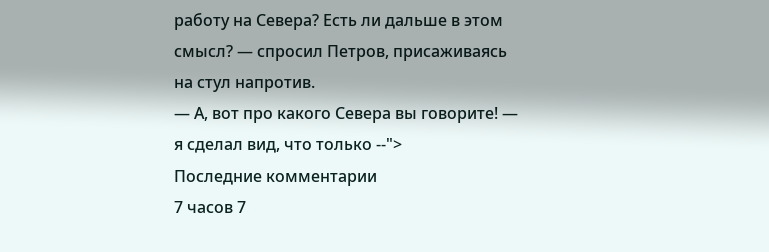работу на Севера? Есть ли дальше в этом смысл? — спросил Петров, присаживаясь на стул напротив.
— А, вот про какого Севера вы говорите! — я сделал вид, что только --">
Последние комментарии
7 часов 7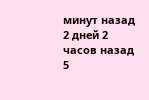минут назад
2 дней 2 часов назад
5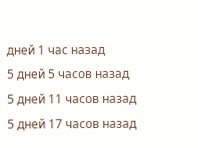дней 1 час назад
5 дней 5 часов назад
5 дней 11 часов назад
5 дней 17 часов назад